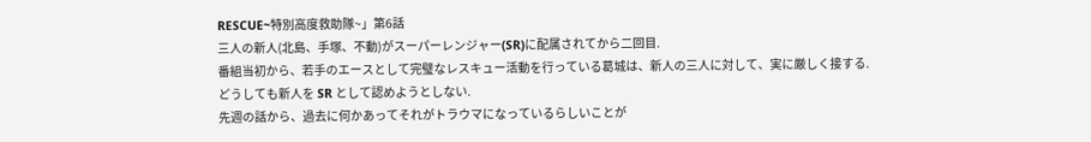RESCUE~特別高度救助隊~」第6話
三人の新人(北島、手塚、不動)がスーパーレンジャー(SR)に配属されてから二回目.
番組当初から、若手のエースとして完璧なレスキュー活動を行っている葛城は、新人の三人に対して、実に厳しく接する.
どうしても新人を SR として認めようとしない.
先週の話から、過去に何かあってそれがトラウマになっているらしいことが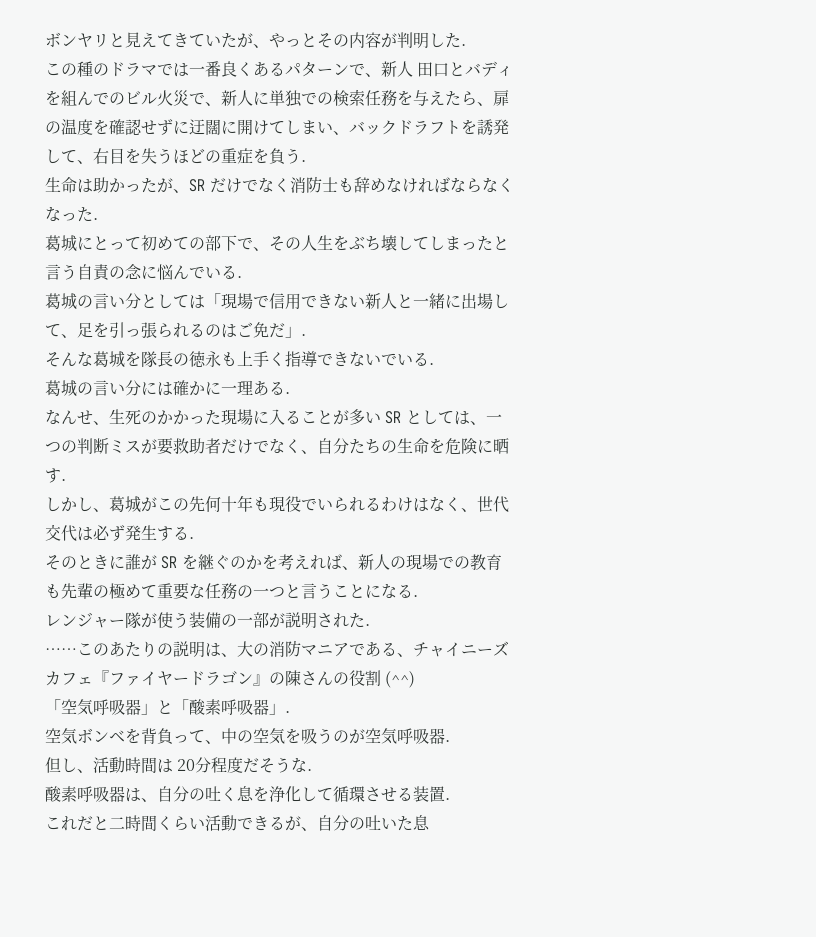ボンヤリと見えてきていたが、やっとその内容が判明した.
この種のドラマでは一番良くあるパターンで、新人 田口とバディを組んでのビル火災で、新人に単独での検索任務を与えたら、扉の温度を確認せずに迂闊に開けてしまい、バックドラフトを誘発して、右目を失うほどの重症を負う.
生命は助かったが、SR だけでなく消防士も辞めなければならなくなった.
葛城にとって初めての部下で、その人生をぶち壊してしまったと言う自責の念に悩んでいる.
葛城の言い分としては「現場で信用できない新人と一緒に出場して、足を引っ張られるのはご免だ」.
そんな葛城を隊長の徳永も上手く指導できないでいる.
葛城の言い分には確かに一理ある.
なんせ、生死のかかった現場に入ることが多い SR としては、一つの判断ミスが要救助者だけでなく、自分たちの生命を危険に晒す.
しかし、葛城がこの先何十年も現役でいられるわけはなく、世代交代は必ず発生する.
そのときに誰が SR を継ぐのかを考えれば、新人の現場での教育も先輩の極めて重要な任務の一つと言うことになる.
レンジャー隊が使う装備の一部が説明された.
……このあたりの説明は、大の消防マニアである、チャイニーズカフェ『ファイヤードラゴン』の陳さんの役割 (^^)
「空気呼吸器」と「酸素呼吸器」.
空気ボンベを背負って、中の空気を吸うのが空気呼吸器.
但し、活動時間は 20分程度だそうな.
酸素呼吸器は、自分の吐く息を浄化して循環させる装置.
これだと二時間くらい活動できるが、自分の吐いた息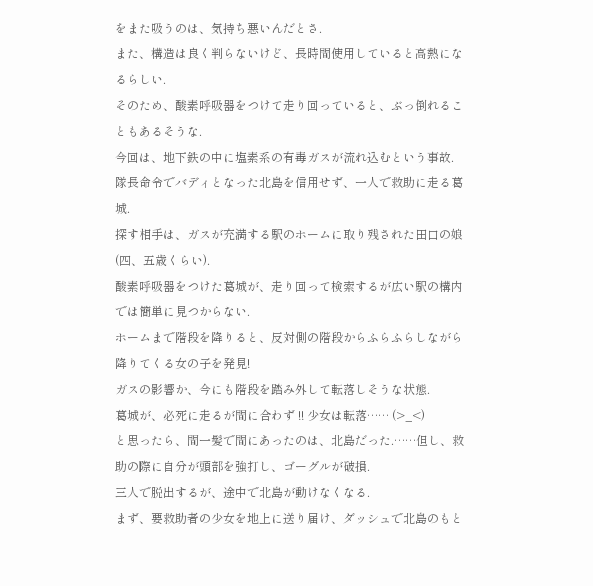をまた吸うのは、気持ち悪いんだとさ.
また、構造は良く判らないけど、長時間使用していると高熱になるらしい.
そのため、酸素呼吸器をつけて走り回っていると、ぶっ倒れることもあるそうな.
今回は、地下鉄の中に塩素系の有毒ガスが流れ込むという事故.
隊長命令でバディとなった北島を信用せず、一人で救助に走る葛城.
探す相手は、ガスが充満する駅のホームに取り残された田口の娘(四、五歳くらい).
酸素呼吸器をつけた葛城が、走り回って検索するが広い駅の構内では簡単に見つからない.
ホームまで階段を降りると、反対側の階段からふらふらしながら降りてくる女の子を発見!
ガスの影響か、今にも階段を踏み外して転落しそうな状態.
葛城が、必死に走るが間に合わず !! 少女は転落…… (>_<)
と思ったら、間一髪で間にあったのは、北島だった.……但し、救助の際に自分が頭部を強打し、ゴーグルが破損.
三人で脱出するが、途中で北島が動けなくなる.
まず、要救助者の少女を地上に送り届け、ダッシュで北島のもと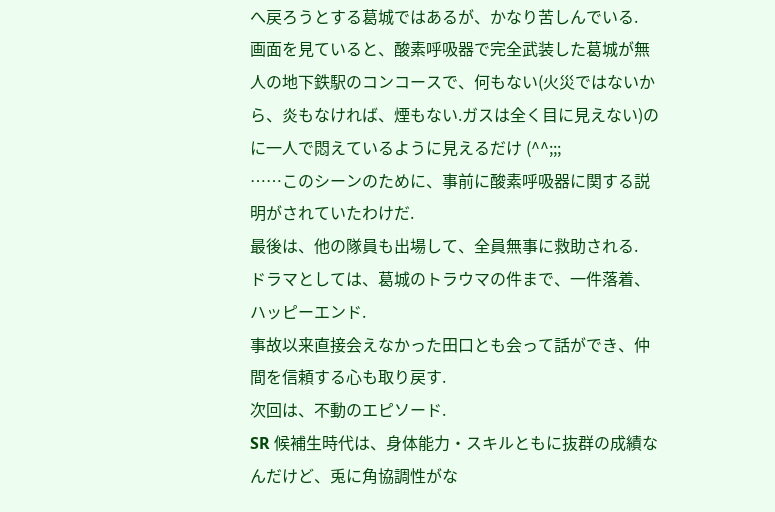へ戻ろうとする葛城ではあるが、かなり苦しんでいる.
画面を見ていると、酸素呼吸器で完全武装した葛城が無人の地下鉄駅のコンコースで、何もない(火災ではないから、炎もなければ、煙もない.ガスは全く目に見えない)のに一人で悶えているように見えるだけ (^^;;;
……このシーンのために、事前に酸素呼吸器に関する説明がされていたわけだ.
最後は、他の隊員も出場して、全員無事に救助される.
ドラマとしては、葛城のトラウマの件まで、一件落着、ハッピーエンド.
事故以来直接会えなかった田口とも会って話ができ、仲間を信頼する心も取り戻す.
次回は、不動のエピソード.
SR 候補生時代は、身体能力・スキルともに抜群の成績なんだけど、兎に角協調性がな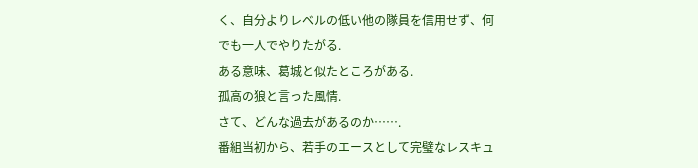く、自分よりレベルの低い他の隊員を信用せず、何でも一人でやりたがる.
ある意味、葛城と似たところがある.
孤高の狼と言った風情.
さて、どんな過去があるのか…….
番組当初から、若手のエースとして完璧なレスキュ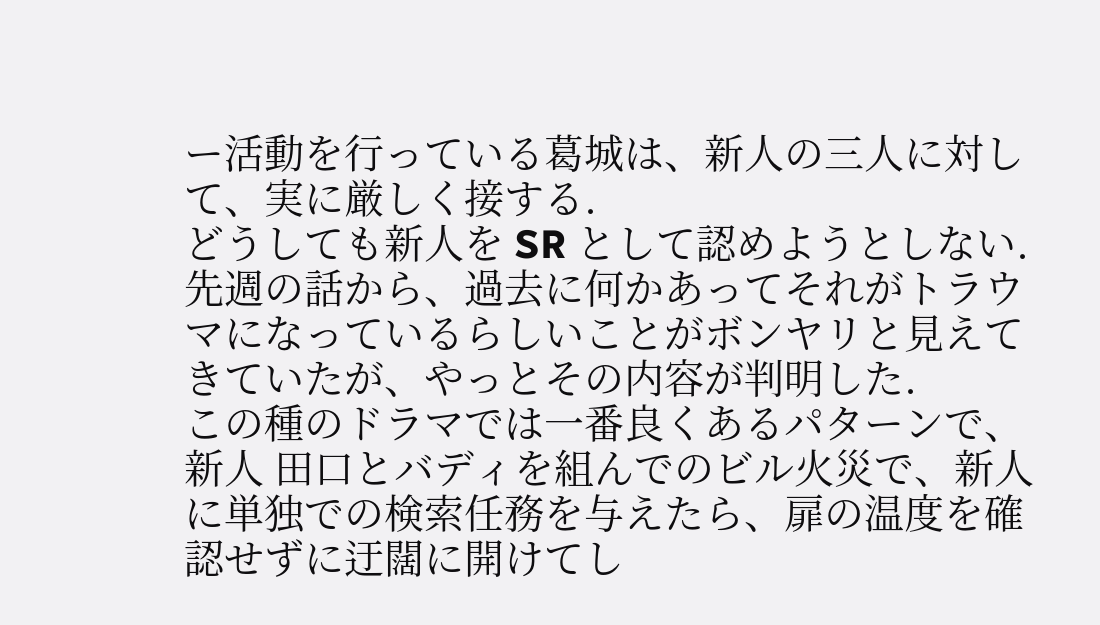ー活動を行っている葛城は、新人の三人に対して、実に厳しく接する.
どうしても新人を SR として認めようとしない.
先週の話から、過去に何かあってそれがトラウマになっているらしいことがボンヤリと見えてきていたが、やっとその内容が判明した.
この種のドラマでは一番良くあるパターンで、新人 田口とバディを組んでのビル火災で、新人に単独での検索任務を与えたら、扉の温度を確認せずに迂闊に開けてし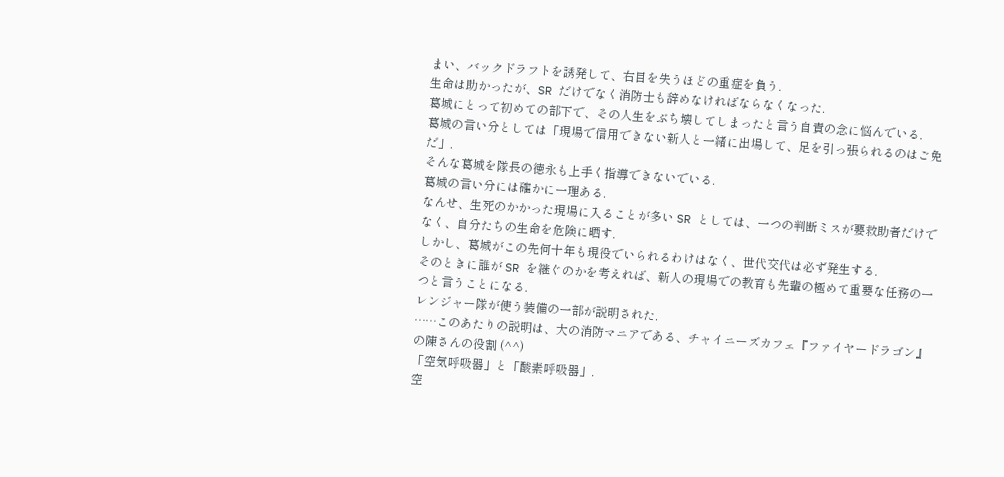まい、バックドラフトを誘発して、右目を失うほどの重症を負う.
生命は助かったが、SR だけでなく消防士も辞めなければならなくなった.
葛城にとって初めての部下で、その人生をぶち壊してしまったと言う自責の念に悩んでいる.
葛城の言い分としては「現場で信用できない新人と一緒に出場して、足を引っ張られるのはご免だ」.
そんな葛城を隊長の徳永も上手く指導できないでいる.
葛城の言い分には確かに一理ある.
なんせ、生死のかかった現場に入ることが多い SR としては、一つの判断ミスが要救助者だけでなく、自分たちの生命を危険に晒す.
しかし、葛城がこの先何十年も現役でいられるわけはなく、世代交代は必ず発生する.
そのときに誰が SR を継ぐのかを考えれば、新人の現場での教育も先輩の極めて重要な任務の一つと言うことになる.
レンジャー隊が使う装備の一部が説明された.
……このあたりの説明は、大の消防マニアである、チャイニーズカフェ『ファイヤードラゴン』の陳さんの役割 (^^)
「空気呼吸器」と「酸素呼吸器」.
空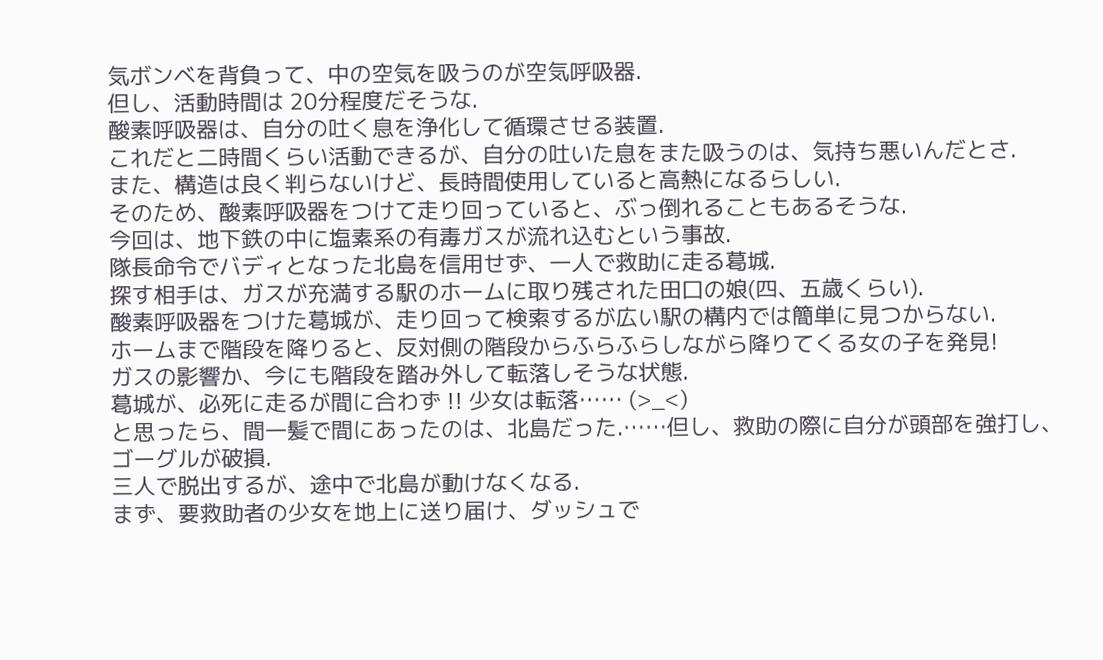気ボンベを背負って、中の空気を吸うのが空気呼吸器.
但し、活動時間は 20分程度だそうな.
酸素呼吸器は、自分の吐く息を浄化して循環させる装置.
これだと二時間くらい活動できるが、自分の吐いた息をまた吸うのは、気持ち悪いんだとさ.
また、構造は良く判らないけど、長時間使用していると高熱になるらしい.
そのため、酸素呼吸器をつけて走り回っていると、ぶっ倒れることもあるそうな.
今回は、地下鉄の中に塩素系の有毒ガスが流れ込むという事故.
隊長命令でバディとなった北島を信用せず、一人で救助に走る葛城.
探す相手は、ガスが充満する駅のホームに取り残された田口の娘(四、五歳くらい).
酸素呼吸器をつけた葛城が、走り回って検索するが広い駅の構内では簡単に見つからない.
ホームまで階段を降りると、反対側の階段からふらふらしながら降りてくる女の子を発見!
ガスの影響か、今にも階段を踏み外して転落しそうな状態.
葛城が、必死に走るが間に合わず !! 少女は転落…… (>_<)
と思ったら、間一髪で間にあったのは、北島だった.……但し、救助の際に自分が頭部を強打し、ゴーグルが破損.
三人で脱出するが、途中で北島が動けなくなる.
まず、要救助者の少女を地上に送り届け、ダッシュで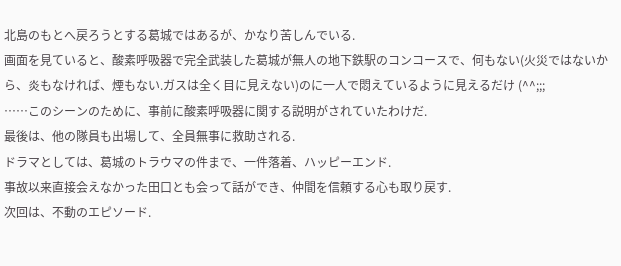北島のもとへ戻ろうとする葛城ではあるが、かなり苦しんでいる.
画面を見ていると、酸素呼吸器で完全武装した葛城が無人の地下鉄駅のコンコースで、何もない(火災ではないから、炎もなければ、煙もない.ガスは全く目に見えない)のに一人で悶えているように見えるだけ (^^;;;
……このシーンのために、事前に酸素呼吸器に関する説明がされていたわけだ.
最後は、他の隊員も出場して、全員無事に救助される.
ドラマとしては、葛城のトラウマの件まで、一件落着、ハッピーエンド.
事故以来直接会えなかった田口とも会って話ができ、仲間を信頼する心も取り戻す.
次回は、不動のエピソード.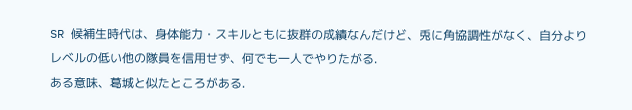SR 候補生時代は、身体能力・スキルともに抜群の成績なんだけど、兎に角協調性がなく、自分よりレベルの低い他の隊員を信用せず、何でも一人でやりたがる.
ある意味、葛城と似たところがある.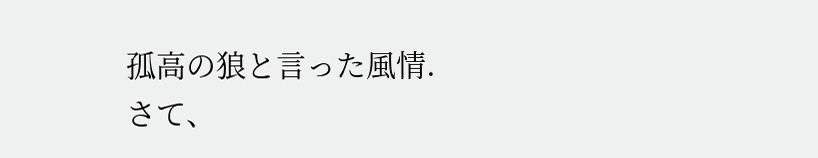孤高の狼と言った風情.
さて、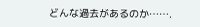どんな過去があるのか…….